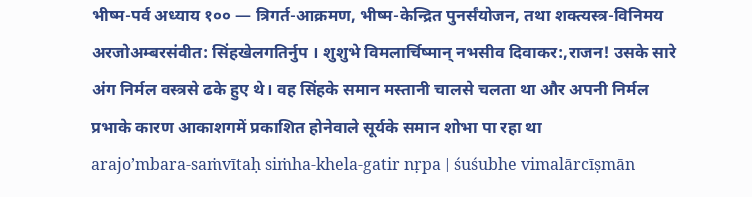भीष्म-पर्व अध्याय १०० — त्रिगर्त-आक्रमण, भीष्म-केन्द्रित पुनर्संयोजन, तथा शक्त्यस्त्र-विनिमय
अरजोअम्बरसंवीत: सिंहखेलगतिर्नुप । शुशुभे विमलार्चिष्मान् नभसीव दिवाकर:,राजन! उसके सारे अंग निर्मल वस्त्रसे ढके हुए थे। वह सिंहके समान मस्तानी चालसे चलता था और अपनी निर्मल प्रभाके कारण आकाशगमें प्रकाशित होनेवाले सूर्यके समान शोभा पा रहा था
arajo’mbara-saṁvītaḥ siṁha-khela-gatir nṛpa | śuśubhe vimalārcīṣmān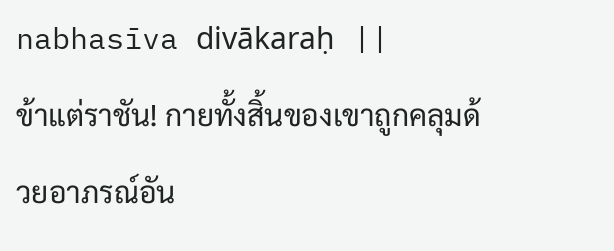nabhasīva divākaraḥ ||
ข้าแต่ราชัน! กายทั้งสิ้นของเขาถูกคลุมด้วยอาภรณ์อัน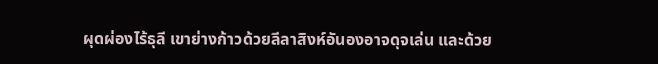ผุดผ่องไร้ธุลี เขาย่างก้าวด้วยลีลาสิงห์อันองอาจดุจเล่น และด้วย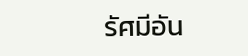รัศมีอัน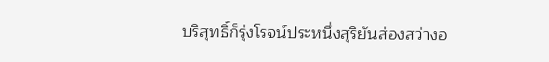บริสุทธิ์ก็รุ่งโรจน์ประหนึ่งสุริยันส่องสว่างอ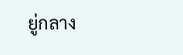ยู่กลาง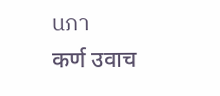นภา
कर्ण उवाच